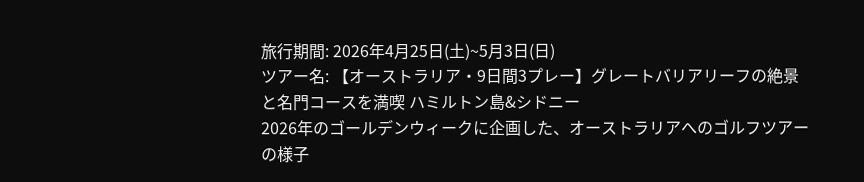旅行期間: 2026年4月25日(土)~5月3日(日)
ツアー名: 【オーストラリア・9日間3プレー】グレートバリアリーフの絶景と名門コースを満喫 ハミルトン島&シドニー
2026年のゴールデンウィークに企画した、オーストラリアへのゴルフツアーの様子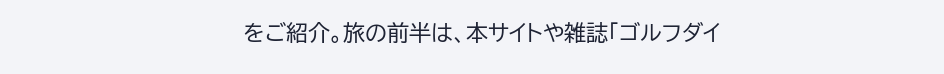をご紹介。旅の前半は、本サイトや雑誌「ゴルフダイ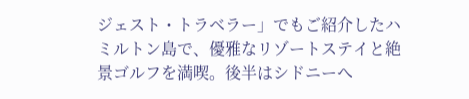ジェスト・トラベラー」でもご紹介したハミルトン島で、優雅なリゾートステイと絶景ゴルフを満喫。後半はシドニーへ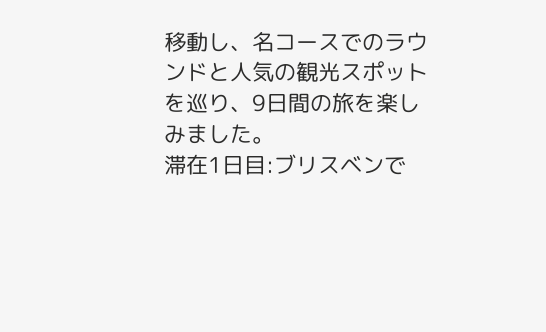移動し、名コースでのラウンドと人気の観光スポットを巡り、9日間の旅を楽しみました。
滞在1日目:ブリスベンで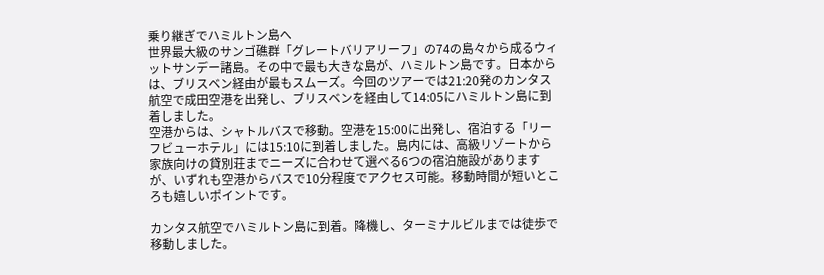乗り継ぎでハミルトン島へ
世界最大級のサンゴ礁群「グレートバリアリーフ」の74の島々から成るウィットサンデー諸島。その中で最も大きな島が、ハミルトン島です。日本からは、ブリスベン経由が最もスムーズ。今回のツアーでは21:20発のカンタス航空で成田空港を出発し、ブリスベンを経由して14:05にハミルトン島に到着しました。
空港からは、シャトルバスで移動。空港を15:00に出発し、宿泊する「リーフビューホテル」には15:10に到着しました。島内には、高級リゾートから家族向けの貸別荘までニーズに合わせて選べる6つの宿泊施設がありますが、いずれも空港からバスで10分程度でアクセス可能。移動時間が短いところも嬉しいポイントです。

カンタス航空でハミルトン島に到着。降機し、ターミナルビルまでは徒歩で移動しました。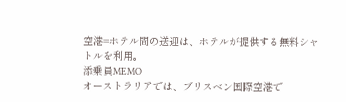空港=ホテル間の送迎は、ホテルが提供する無料シャトルを利用。
添乗員MEMO
オーストラリアでは、ブリスベン国際空港で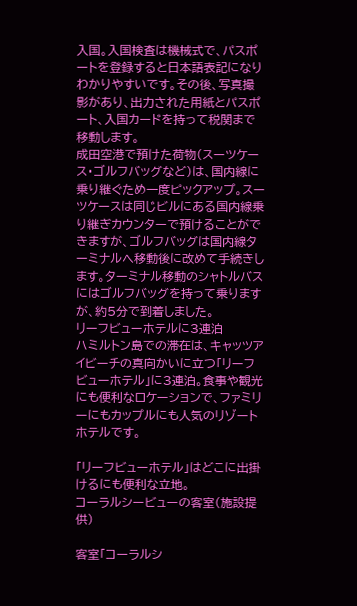入国。入国検査は機械式で、パスポートを登録すると日本語表記になりわかりやすいです。その後、写真撮影があり、出力された用紙とパスポート、入国カードを持って税関まで移動します。
成田空港で預けた荷物(スーツケース・ゴルフバッグなど)は、国内線に乗り継ぐため一度ピックアップ。スーツケースは同じビルにある国内線乗り継ぎカウンターで預けることができますが、ゴルフバッグは国内線ターミナルへ移動後に改めて手続きします。ターミナル移動のシャトルバスにはゴルフバッグを持って乗りますが、約5分で到着しました。
リーフビューホテルに3連泊
ハミルトン島での滞在は、キャッツアイビーチの真向かいに立つ「リーフビューホテル」に3連泊。食事や観光にも便利なロケーションで、ファミリーにもカップルにも人気のリゾートホテルです。

「リーフビューホテル」はどこに出掛けるにも便利な立地。
コーラルシービューの客室(施設提供)

客室「コーラルシ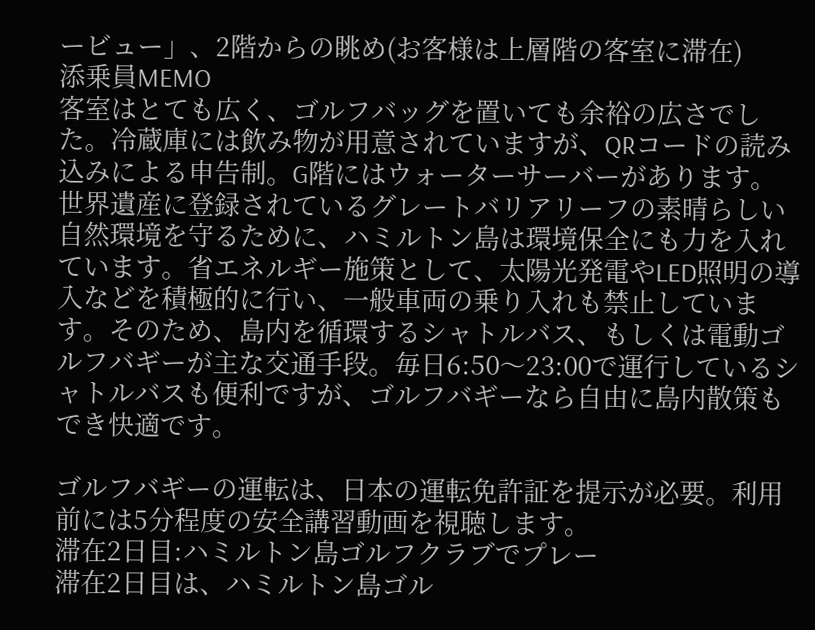ービュー」、2階からの眺め(お客様は上層階の客室に滞在)
添乗員MEMO
客室はとても広く、ゴルフバッグを置いても余裕の広さでした。冷蔵庫には飲み物が用意されていますが、QRコードの読み込みによる申告制。G階にはウォーターサーバーがあります。
世界遺産に登録されているグレートバリアリーフの素晴らしい自然環境を守るために、ハミルトン島は環境保全にも力を入れています。省エネルギー施策として、太陽光発電やLED照明の導入などを積極的に行い、一般車両の乗り入れも禁止しています。そのため、島内を循環するシャトルバス、もしくは電動ゴルフバギーが主な交通手段。毎日6:50〜23:00で運行しているシャトルバスも便利ですが、ゴルフバギーなら自由に島内散策もでき快適です。

ゴルフバギーの運転は、日本の運転免許証を提示が必要。利用前には5分程度の安全講習動画を視聴します。
滞在2日目:ハミルトン島ゴルフクラブでプレー
滞在2日目は、ハミルトン島ゴル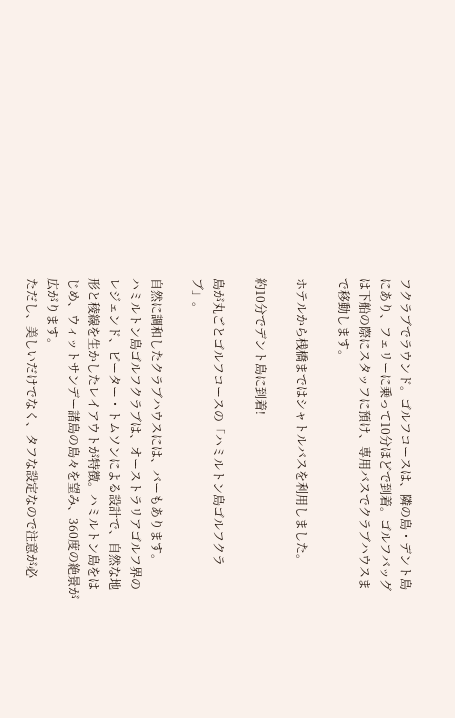フクラブでラウンド。ゴルフコースは、隣の島・デント島にあり、フェリーに乗って10分ほどで到着。ゴルフバッグは下船の際にスタッフに預け、専用バスでクラブハウスまで移動します。

ホテルから桟橋まではシャトルバスを利用しました。

約10分でデント島に到着!

島が丸ごとゴルフコースの「ハミルトン島ゴルフクラブ」。

自然に調和したクラブハウスには、バーもあります。
ハミルトン島ゴルフクラブは、オーストラリアゴルフ界のレジェンド、ピーター・トムソンによる設計で、自然な地形と稜線を生かしたレイアウトが特徴。ハミルトン島をはじめ、ウィットサンデー諸島の島々を望み、360度の絶景が広がります。
ただし、美しいだけでなく、タフな設定なので注意が必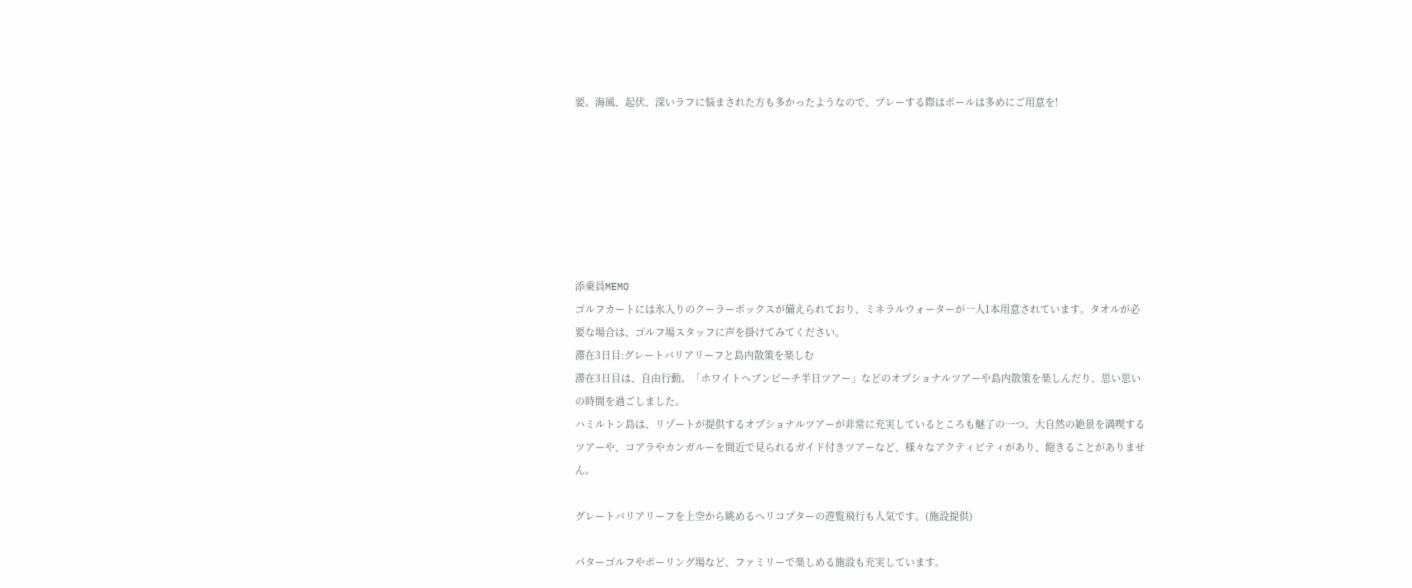要。海風、起伏、深いラフに悩まされた方も多かったようなので、プレーする際はボールは多めにご用意を!







添乗員MEMO
ゴルフカートには氷入りのクーラーボックスが備えられており、ミネラルウォーターが一人1本用意されています。タオルが必要な場合は、ゴルフ場スタッフに声を掛けてみてください。
滞在3日目:グレートバリアリーフと島内散策を楽しむ
滞在3日目は、自由行動。「ホワイトヘブンビーチ半日ツアー」などのオプショナルツアーや島内散策を楽しんだり、思い思いの時間を過ごしました。
ハミルトン島は、リゾートが提供するオプショナルツアーが非常に充実しているところも魅了の一つ。大自然の絶景を満喫するツアーや、コアラやカンガルーを間近で見られるガイド付きツアーなど、様々なアクティビティがあり、飽きることがありません。

グレートバリアリーフを上空から眺めるヘリコプターの遊覧飛行も人気です。(施設提供)

パターゴルフやボーリング場など、ファミリーで楽しめる施設も充実しています。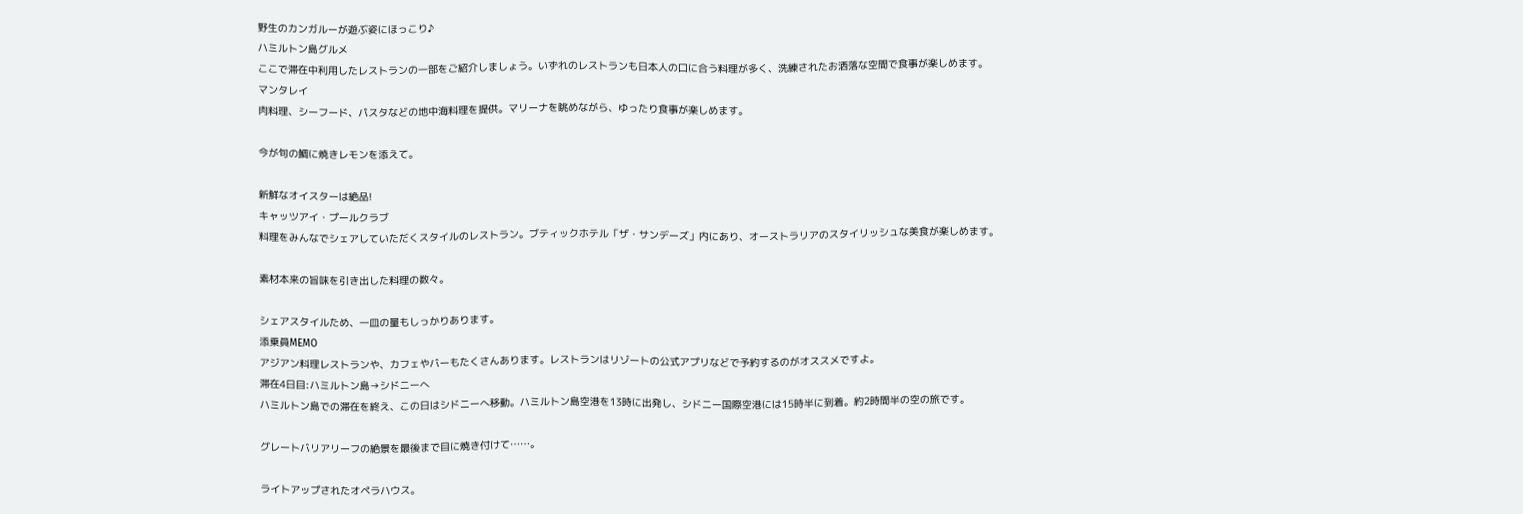野生のカンガルーが遊ぶ姿にほっこり♪
ハミルトン島グルメ
ここで滞在中利用したレストランの一部をご紹介しましょう。いずれのレストランも日本人の口に合う料理が多く、洗練されたお洒落な空間で食事が楽しめます。
マンタレイ
肉料理、シーフード、パスタなどの地中海料理を提供。マリーナを眺めながら、ゆったり食事が楽しめます。

今が旬の鯛に焼きレモンを添えて。

新鮮なオイスターは絶品!
キャッツアイ・プールクラブ
料理をみんなでシェアしていただくスタイルのレストラン。ブティックホテル「ザ・サンデーズ」内にあり、オーストラリアのスタイリッシュな美食が楽しめます。

素材本来の旨味を引き出した料理の数々。

シェアスタイルため、一皿の量もしっかりあります。
添乗員MEMO
アジアン料理レストランや、カフェやバーもたくさんあります。レストランはリゾートの公式アプリなどで予約するのがオススメですよ。
滞在4日目:ハミルトン島→シドニーへ
ハミルトン島での滞在を終え、この日はシドニーへ移動。ハミルトン島空港を13時に出発し、シドニー国際空港には15時半に到着。約2時間半の空の旅です。

グレートバリアリーフの絶景を最後まで目に焼き付けて……。

ライトアップされたオペラハウス。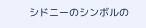シドニーのシンボルの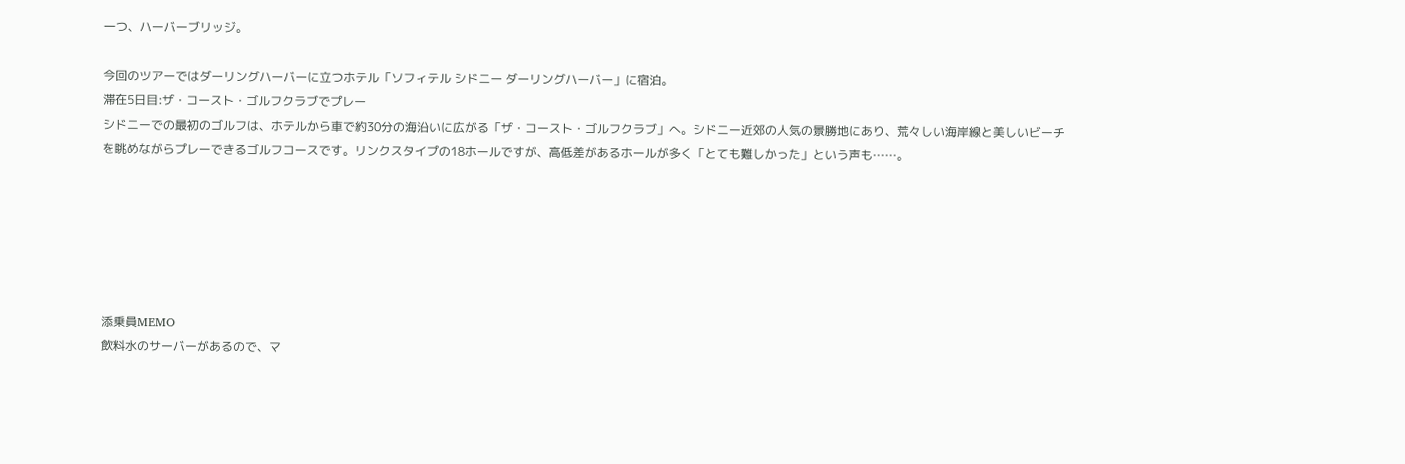一つ、ハーバーブリッジ。

今回のツアーではダーリングハーバーに立つホテル「ソフィテル シドニー ダーリングハーバー」に宿泊。
滞在5日目:ザ・コースト・ゴルフクラブでプレー
シドニーでの最初のゴルフは、ホテルから車で約30分の海沿いに広がる「ザ・コースト・ゴルフクラブ」へ。シドニー近郊の人気の景勝地にあり、荒々しい海岸線と美しいビーチを眺めながらプレーできるゴルフコースです。リンクスタイプの18ホールですが、高低差があるホールが多く「とても難しかった」という声も……。






添乗員MEMO
飲料水のサーバーがあるので、マ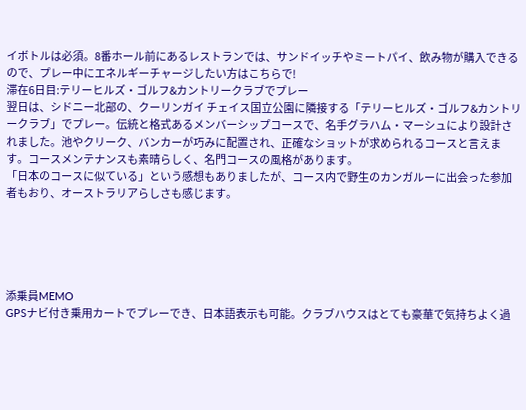イボトルは必須。8番ホール前にあるレストランでは、サンドイッチやミートパイ、飲み物が購入できるので、プレー中にエネルギーチャージしたい方はこちらで!
滞在6日目:テリーヒルズ・ゴルフ&カントリークラブでプレー
翌日は、シドニー北部の、クーリンガイ チェイス国立公園に隣接する「テリーヒルズ・ゴルフ&カントリークラブ」でプレー。伝統と格式あるメンバーシップコースで、名手グラハム・マーシュにより設計されました。池やクリーク、バンカーが巧みに配置され、正確なショットが求められるコースと言えます。コースメンテナンスも素晴らしく、名門コースの風格があります。
「日本のコースに似ている」という感想もありましたが、コース内で野生のカンガルーに出会った参加者もおり、オーストラリアらしさも感じます。





添乗員MEMO
GPSナビ付き乗用カートでプレーでき、日本語表示も可能。クラブハウスはとても豪華で気持ちよく過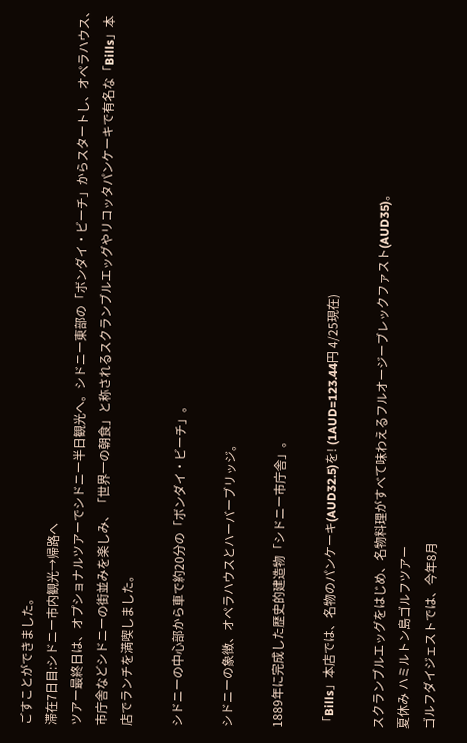ごすことができました。
滞在7日目:シドニー市内観光→帰路へ
ツアー最終日は、オプショナルツアーでシドニー半日観光へ。シドニー東部の「ボンダイ・ビーチ」からスタートし、オペラハウス、市庁舎などシドニーの街並みを楽しみ、「世界一の朝食」と称されるスクランブルエッグやリコッタパンケーキで有名な「Bills」本店でランチを満喫しました。

シドニーの中心部から車で約20分の「ボンダイ・ビーチ」。

シドニーの象徴、オペラハウスとハーバーブリッジ。

1889年に完成した歴史的建造物「シドニー市庁舎」。

「Bills」本店では、名物のパンケーキ(AUD32.5)を! (1AUD=123.44円 4/25現在)

スクランブルエッグをはじめ、名物料理がすべて味わえるフルオージーブレックファスト(AUD35)。
夏休み ハミルトン島ゴルフツアー
ゴルフダイジェストでは、今年8月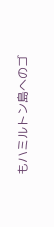もハミルトン島へのゴ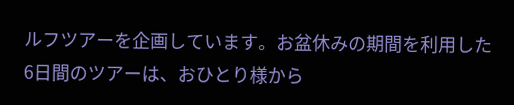ルフツアーを企画しています。お盆休みの期間を利用した6日間のツアーは、おひとり様から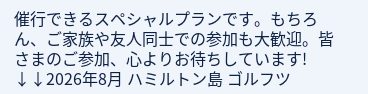催行できるスペシャルプランです。もちろん、ご家族や友人同士での参加も大歓迎。皆さまのご参加、心よりお待ちしています!
↓↓2026年8月 ハミルトン島 ゴルフツ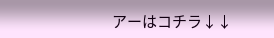アーはコチラ↓↓